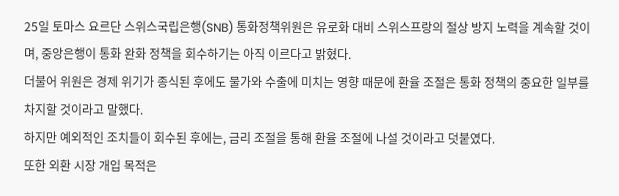25일 토마스 요르단 스위스국립은행(SNB) 통화정책위원은 유로화 대비 스위스프랑의 절상 방지 노력을 계속할 것이며, 중앙은행이 통화 완화 정책을 회수하기는 아직 이르다고 밝혔다.
더불어 위원은 경제 위기가 종식된 후에도 물가와 수출에 미치는 영향 때문에 환율 조절은 통화 정책의 중요한 일부를 차지할 것이라고 말했다.
하지만 예외적인 조치들이 회수된 후에는, 금리 조절을 통해 환율 조절에 나설 것이라고 덧붙였다.
또한 외환 시장 개입 목적은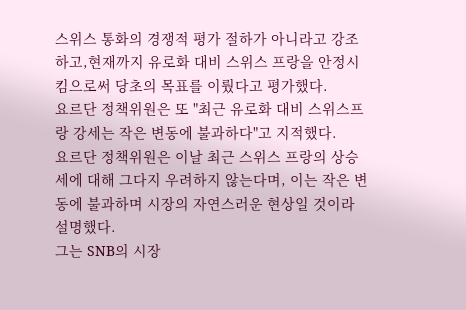스위스 통화의 경쟁적 평가 절하가 아니라고 강조하고,현재까지 유로화 대비 스위스 프랑을 안정시킴으로써 당초의 목표를 이뤘다고 평가했다.
요르단 정책위원은 또 "최근 유로화 대비 스위스프랑 강세는 작은 변동에 불과하다"고 지적했다.
요르단 정책위원은 이날 최근 스위스 프랑의 상승세에 대해 그다지 우려하지 않는다며, 이는 작은 변동에 불과하며 시장의 자연스러운 현상일 것이라 설명했다.
그는 SNB의 시장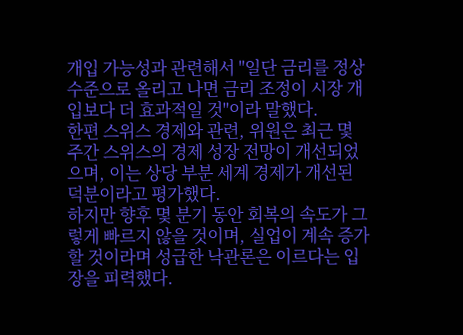개입 가능성과 관련해서 "일단 금리를 정상 수준으로 올리고 나면 금리 조정이 시장 개입보다 더 효과적일 것"이라 말했다.
한편 스위스 경제와 관련, 위원은 최근 몇 주간 스위스의 경제 성장 전망이 개선되었으며, 이는 상당 부분 세계 경제가 개선된 덕분이라고 평가했다.
하지만 향후 몇 분기 동안 회복의 속도가 그렇게 빠르지 않을 것이며, 실업이 계속 증가할 것이라며 성급한 낙관론은 이르다는 입장을 피력했다.